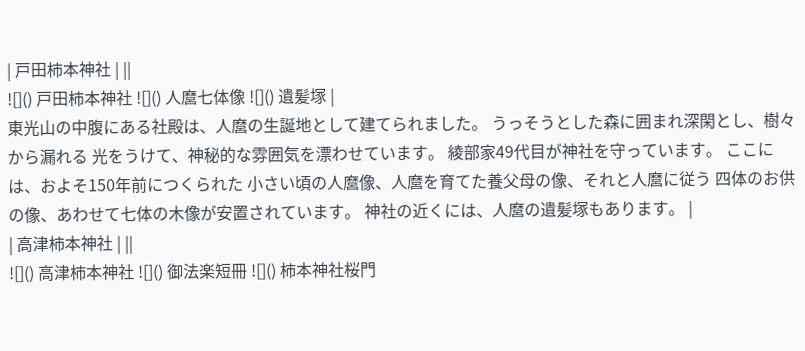| 戸田柿本神社 | ||
![]() 戸田柿本神社 ![]() 人麿七体像 ![]() 遺髪塚 |
東光山の中腹にある社殿は、人麿の生誕地として建てられました。 うっそうとした森に囲まれ深閑とし、樹々から漏れる 光をうけて、神秘的な雰囲気を漂わせています。 綾部家49代目が神社を守っています。 ここには、およそ150年前につくられた 小さい頃の人麿像、人麿を育てた養父母の像、それと人麿に従う 四体のお供の像、あわせて七体の木像が安置されています。 神社の近くには、人麿の遺髪塚もあります。 |
| 高津柿本神社 | ||
![]() 高津柿本神社 ![]() 御法楽短冊 ![]() 柿本神社桜門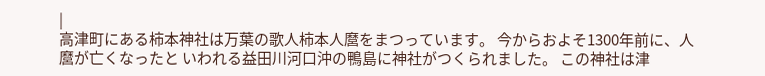|
高津町にある柿本神社は万葉の歌人柿本人麿をまつっています。 今からおよそ1300年前に、人麿が亡くなったと いわれる益田川河口沖の鴨島に神社がつくられました。 この神社は津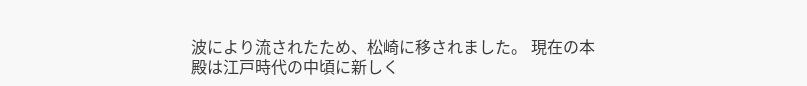波により流されたため、松崎に移されました。 現在の本殿は江戸時代の中頃に新しく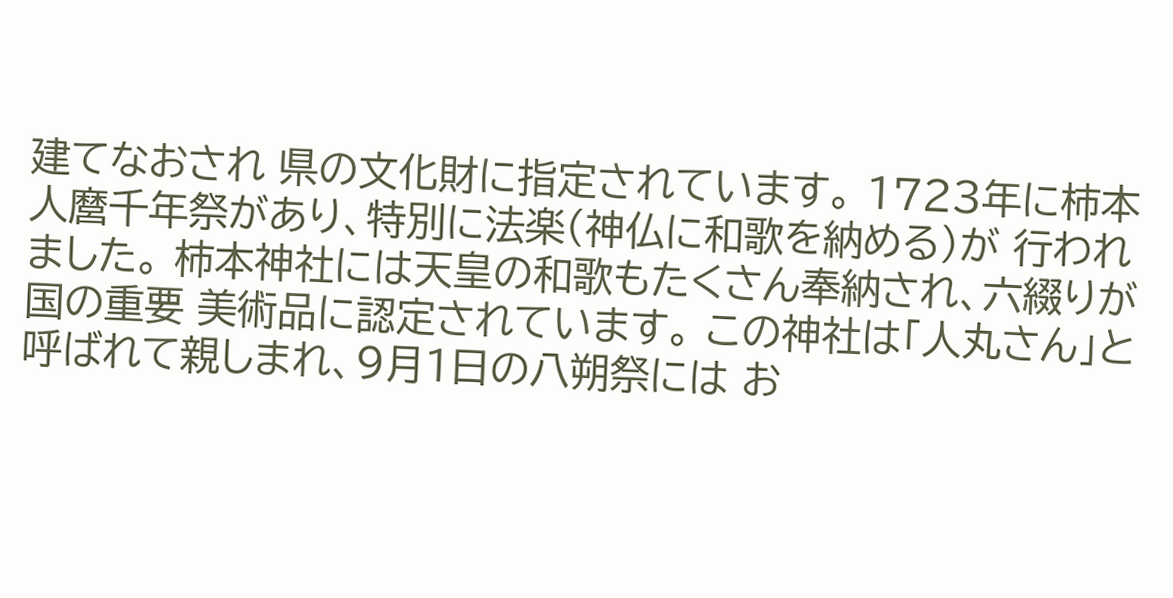建てなおされ 県の文化財に指定されています。 1723年に柿本人麿千年祭があり、特別に法楽(神仏に和歌を納める)が 行われました。 柿本神社には天皇の和歌もたくさん奉納され、六綴りが国の重要 美術品に認定されています。 この神社は「人丸さん」と呼ばれて親しまれ、9月1日の八朔祭には お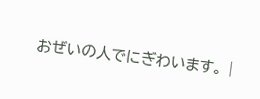おぜいの人でにぎわいます。 |